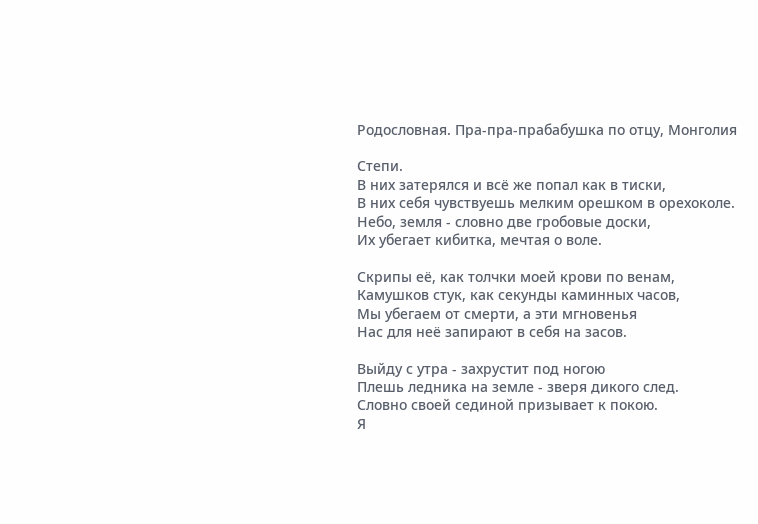Родословная. Пра-пра-прабабушка по отцу, Монголия

Степи.
В них затерялся и всё же попал как в тиски,
В них себя чувствуешь мелким орешком в орехоколе.
Небо, земля - словно две гробовые доски,
Их убегает кибитка, мечтая о воле.

Скрипы её, как толчки моей крови по венам,
Камушков стук, как секунды каминных часов,
Мы убегаем от смерти, а эти мгновенья
Нас для неё запирают в себя на засов.

Выйду с утра - захрустит под ногою
Плешь ледника на земле - зверя дикого след.
Словно своей сединой призывает к покою.
Я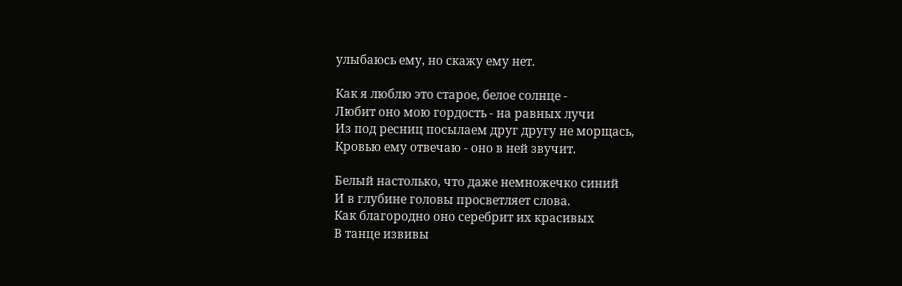улыбаюсь ему, но скажу ему нет.

Как я люблю это старое, белое солнце -
Любит оно мою гордость - на равных лучи
Из под ресниц посылаем друг другу не морщась,
Кровью ему отвечаю - оно в ней звучит.

Белый настолько, что даже немножечко синий
И в глубине головы просветляет слова.
Как благородно оно серебрит их красивых
В танце извивы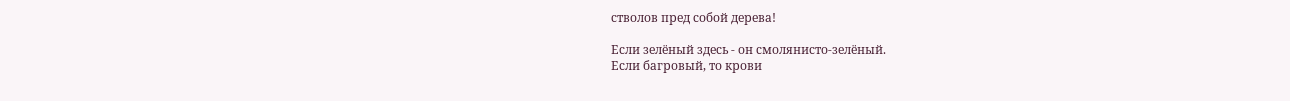стволов пред собой дерева!

Если зелёный здесь - он смолянисто-зелёный.
Если багровый, то крови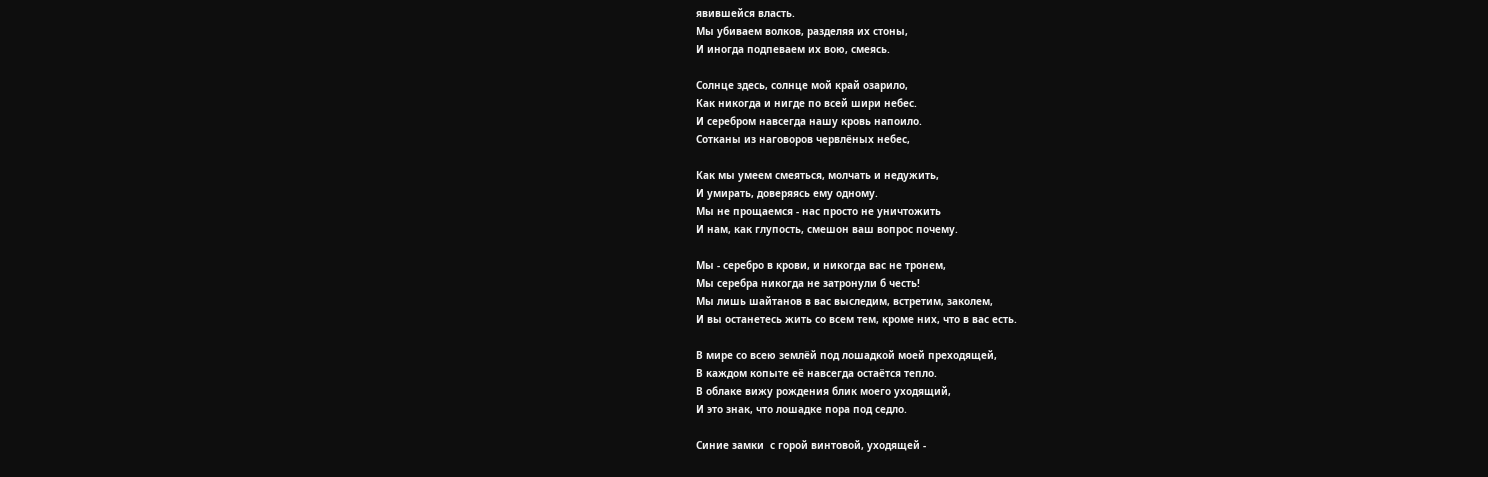явившейся власть.
Мы убиваем волков, разделяя их стоны,
И иногда подпеваем их вою, смеясь.

Солнце здесь, солнце мой край озарило,
Как никогда и нигде по всей шири небес.
И серебром навсегда нашу кровь напоило.
Сотканы из наговоров червлёных небес,

Как мы умеем смеяться, молчать и недужить,
И умирать, доверяясь ему одному.
Мы не прощаемся - нас просто не уничтожить
И нам, как глупость, смешон ваш вопрос почему.

Мы - серебро в крови, и никогда вас не тронем,
Мы серебра никогда не затронули б честь!
Мы лишь шайтанов в вас выследим, встретим, заколем,
И вы останетесь жить со всем тем, кроме них, что в вас есть.

В мире со всею землёй под лошадкой моей преходящей,
В каждом копыте её навсегда остаётся тепло.
В облаке вижу рождения блик моего уходящий,
И это знак, что лошадке пора под седло.

Синие замки  с горой винтовой, уходящей -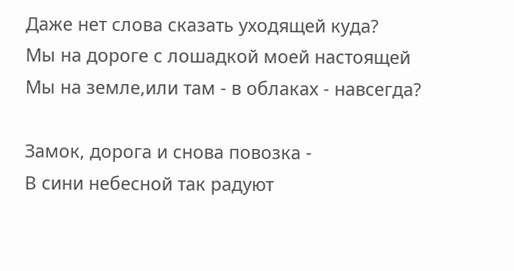Даже нет слова сказать уходящей куда?
Мы на дороге с лошадкой моей настоящей
Мы на земле,или там - в облаках - навсегда?

Замок, дорога и снова повозка -
В сини небесной так радуют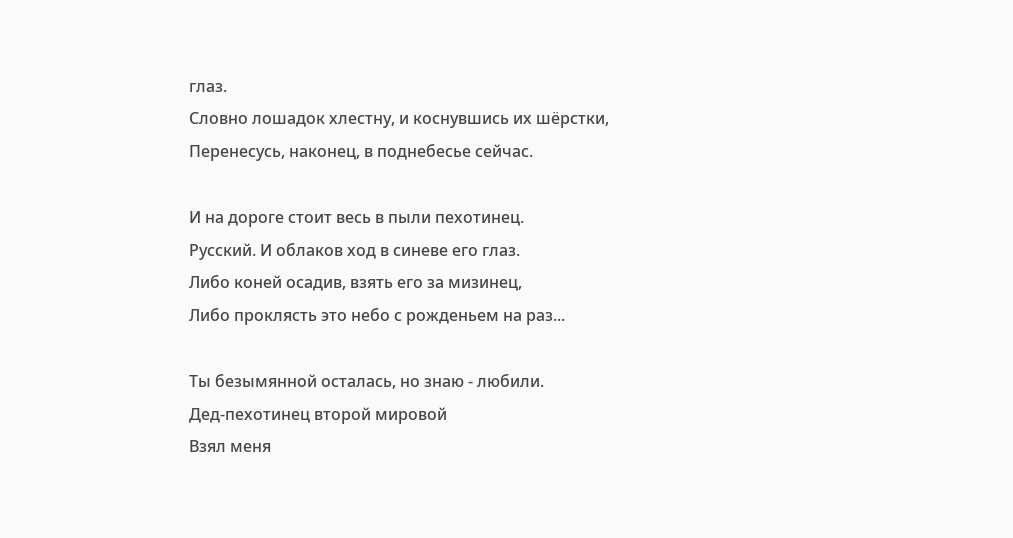глаз.
Словно лошадок хлестну, и коснувшись их шёрстки,
Перенесусь, наконец, в поднебесье сейчас.

И на дороге стоит весь в пыли пехотинец.
Русский. И облаков ход в синеве его глаз.
Либо коней осадив, взять его за мизинец,
Либо проклясть это небо с рожденьем на раз...

Ты безымянной осталась, но знаю - любили.
Дед-пехотинец второй мировой
Взял меня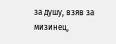за душу, взяв за мизинец,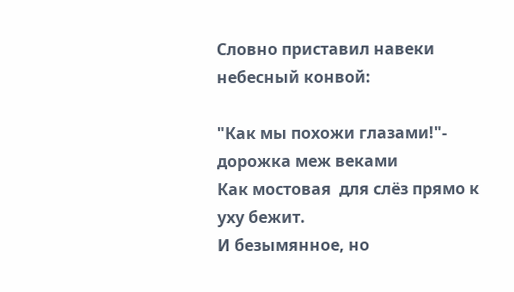Словно приставил навеки небесный конвой:

"Как мы похожи глазами!"- дорожка меж веками
Как мостовая  для слёз прямо к уху бежит.
И безымянное, но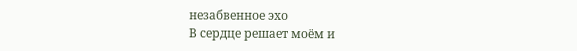незабвенное эхо
В сердце решает моём и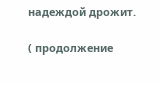надеждой дрожит.

( продолжение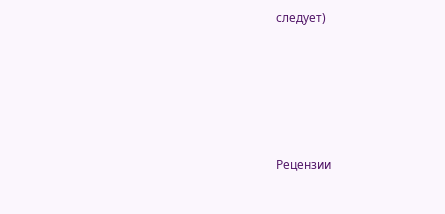следует)








Рецензии